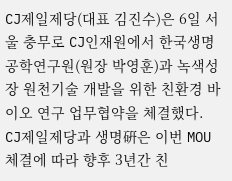CJ제일제당(대표 김진수)은 6일 서울 충무로 CJ인재원에서 한국생명공학연구원(원장 박영훈)과 녹색성장 원천기술 개발을 위한 친환경 바이오 연구 업무협약을 체결했다.
CJ제일제당과 생명硏은 이번 MOU 체결에 따라 향후 3년간 친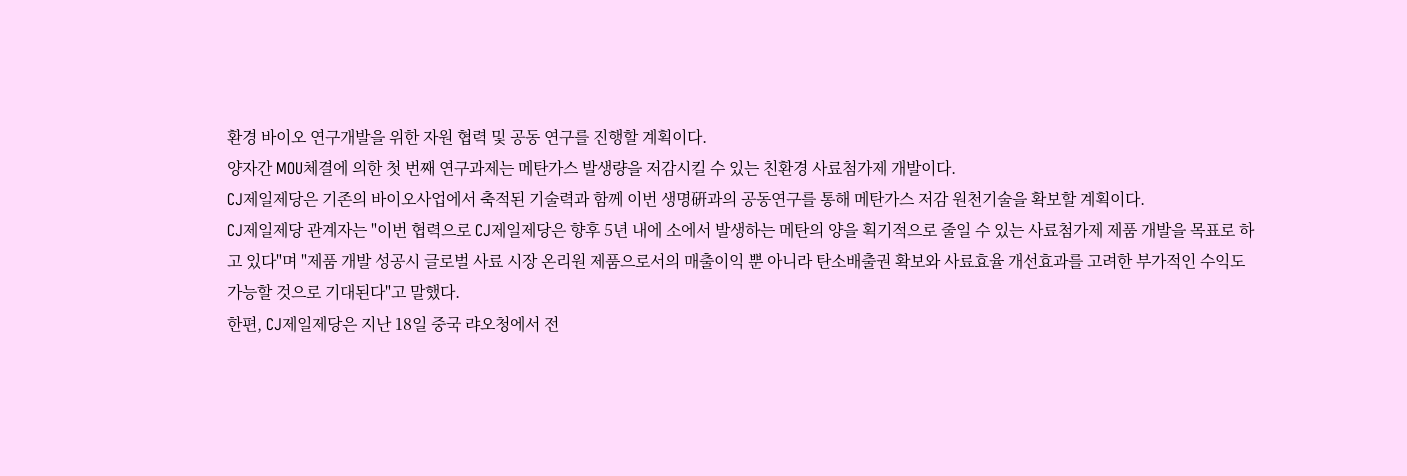환경 바이오 연구개발을 위한 자원 협력 및 공동 연구를 진행할 계획이다.
양자간 MOU체결에 의한 첫 번째 연구과제는 메탄가스 발생량을 저감시킬 수 있는 친환경 사료첨가제 개발이다.
CJ제일제당은 기존의 바이오사업에서 축적된 기술력과 함께 이번 생명硏과의 공동연구를 통해 메탄가스 저감 원천기술을 확보할 계획이다.
CJ제일제당 관계자는 "이번 협력으로 CJ제일제당은 향후 5년 내에 소에서 발생하는 메탄의 양을 획기적으로 줄일 수 있는 사료첨가제 제품 개발을 목표로 하고 있다"며 "제품 개발 성공시 글로벌 사료 시장 온리원 제품으로서의 매출이익 뿐 아니라 탄소배출권 확보와 사료효율 개선효과를 고려한 부가적인 수익도 가능할 것으로 기대된다"고 말했다.
한편, CJ제일제당은 지난 18일 중국 랴오청에서 전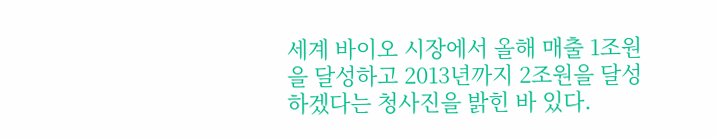세계 바이오 시장에서 올해 매출 1조원을 달성하고 2013년까지 2조원을 달성하겠다는 청사진을 밝힌 바 있다.